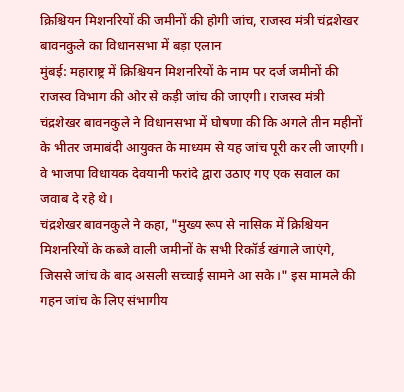क्रिश्चियन मिशनरियों की जमीनों की होगी जांच, राजस्व मंत्री चंद्रशेखर बावनकुले का विधानसभा में बड़ा एलान
मुंबई: महाराष्ट्र में क्रिश्चियन मिशनरियों के नाम पर दर्ज जमीनों की राजस्व विभाग की ओर से कड़ी जांच की जाएगी। राजस्व मंत्री चंद्रशेखर बावनकुले ने विधानसभा में घोषणा की कि अगले तीन महीनों के भीतर जमाबंदी आयुक्त के माध्यम से यह जांच पूरी कर ली जाएगी। वे भाजपा विधायक देवयानी फरांदे द्वारा उठाए गए एक सवाल का जवाब दे रहे थे।
चंद्रशेखर बावनकुले ने कहा, "मुख्य रूप से नासिक में क्रिश्चियन मिशनरियों के कब्जे वाली जमीनों के सभी रिकॉर्ड खंगाले जाएंगे, जिससे जांच के बाद असली सच्चाई सामने आ सके।" इस मामले की गहन जांच के लिए संभागीय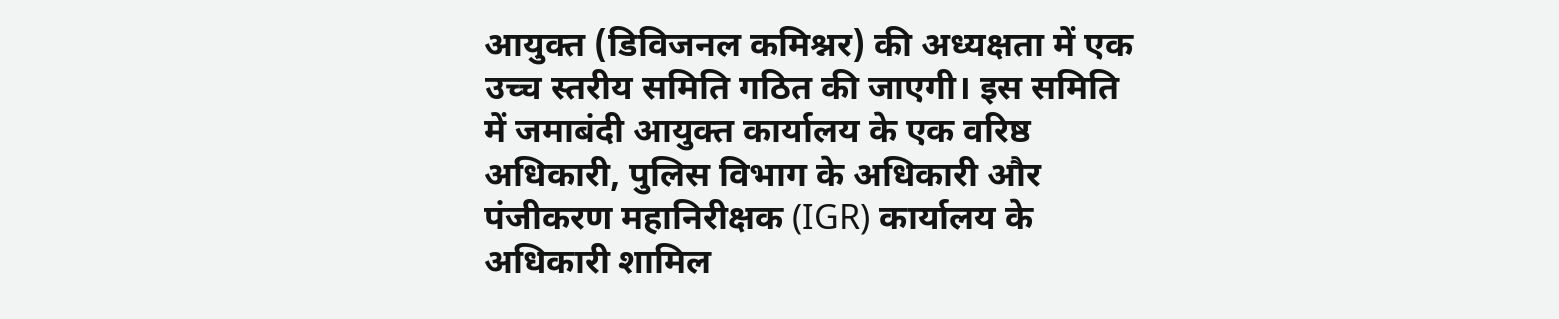आयुक्त (डिविजनल कमिश्नर) की अध्यक्षता में एक उच्च स्तरीय समिति गठित की जाएगी। इस समिति में जमाबंदी आयुक्त कार्यालय के एक वरिष्ठ अधिकारी, पुलिस विभाग के अधिकारी और पंजीकरण महानिरीक्षक (IGR) कार्यालय के अधिकारी शामिल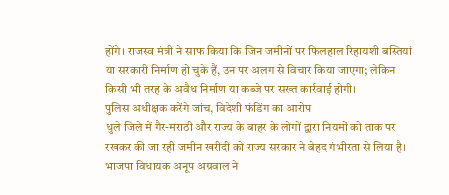होंगे। राजस्व मंत्री ने साफ किया कि जिन जमीनों पर फिलहाल रिहायशी बस्तियां या सरकारी निर्माण हो चुके हैं, उन पर अलग से विचार किया जाएगा; लेकिन किसी भी तरह के अवैध निर्माण या कब्जे पर सख्त कार्रवाई होगी।
पुलिस अधीक्षक करेंगे जांच, विदेशी फंडिंग का आरोप
धुले जिले में गैर-मराठी और राज्य के बाहर के लोगों द्वारा नियमों को ताक पर रखकर की जा रही जमीन खरीदी को राज्य सरकार ने बेहद गंभीरता से लिया है। भाजपा विधायक अनूप अग्रवाल ने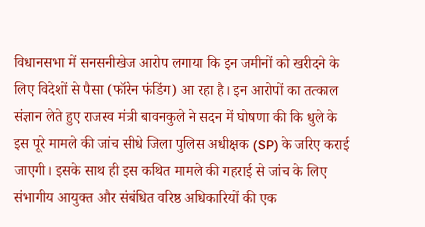विधानसभा में सनसनीखेज आरोप लगाया कि इन जमीनों को खरीदने के लिए विदेशों से पैसा (फॉरेन फंडिंग) आ रहा है। इन आरोपों का तत्काल संज्ञान लेते हुए राजस्व मंत्री बावनकुले ने सदन में घोषणा की कि धुले के इस पूरे मामले की जांच सीधे जिला पुलिस अधीक्षक (SP) के जरिए कराई जाएगी। इसके साथ ही इस कथित मामले की गहराई से जांच के लिए संभागीय आयुक्त और संबंधित वरिष्ठ अधिकारियों की एक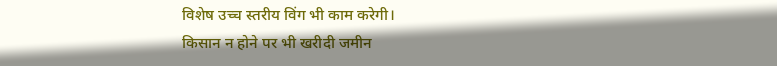विशेष उच्च स्तरीय विंग भी काम करेगी।
किसान न होने पर भी खरीदी जमीन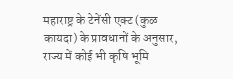महाराष्ट्र के टेनेंसी एक्ट (कुळ कायदा) के प्रावधानों के अनुसार, राज्य में कोई भी कृषि भूमि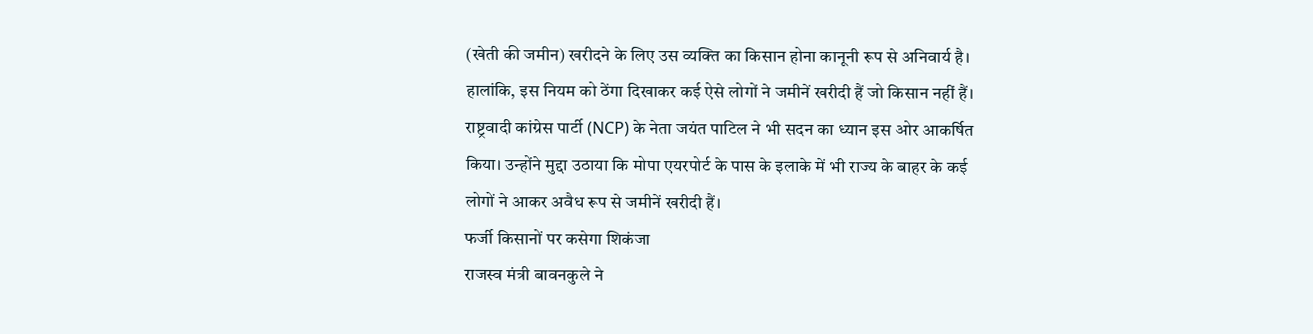(खेती की जमीन) खरीदने के लिए उस व्यक्ति का किसान होना कानूनी रूप से अनिवार्य है। हालांकि, इस नियम को ठेंगा दिखाकर कई ऐसे लोगों ने जमीनें खरीदी हैं जो किसान नहीं हैं। राष्ट्रवादी कांग्रेस पार्टी (NCP) के नेता जयंत पाटिल ने भी सदन का ध्यान इस ओर आकर्षित किया। उन्होंने मुद्दा उठाया कि मोपा एयरपोर्ट के पास के इलाके में भी राज्य के बाहर के कई लोगों ने आकर अवैध रूप से जमीनें खरीदी हैं।
फर्जी किसानों पर कसेगा शिकंजा
राजस्व मंत्री बावनकुले ने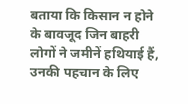बताया कि किसान न होने के बावजूद जिन बाहरी लोगों ने जमीनें हथियाई हैं, उनकी पहचान के लिए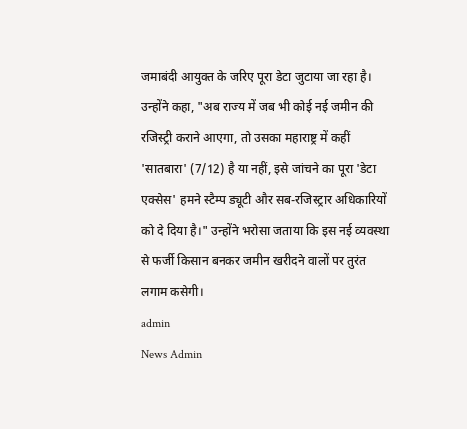जमाबंदी आयुक्त के जरिए पूरा डेटा जुटाया जा रहा है। उन्होंने कहा, "अब राज्य में जब भी कोई नई जमीन की रजिस्ट्री कराने आएगा, तो उसका महाराष्ट्र में कहीं 'सातबारा' (7/12) है या नहीं, इसे जांचने का पूरा 'डेटा एक्सेस' हमने स्टैम्प ड्यूटी और सब-रजिस्ट्रार अधिकारियों को दे दिया है।" उन्होंने भरोसा जताया कि इस नई व्यवस्था से फर्जी किसान बनकर जमीन खरीदने वालों पर तुरंत लगाम कसेगी।
admin
News Admin